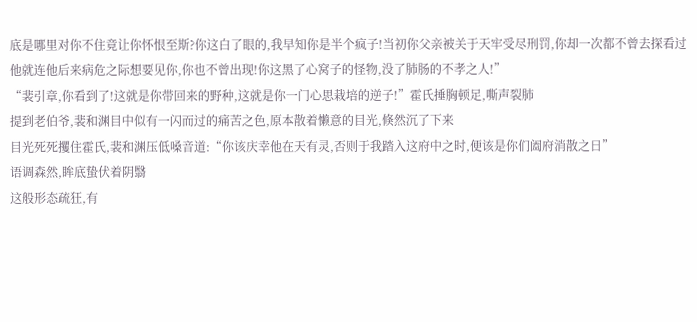底是哪里对你不住竟让你怀恨至斯?你这白了眼的,我早知你是半个疯子!当初你父亲被关于天牢受尽刑罚,你却一次都不曾去探看过他就连他后来病危之际想要见你,你也不曾出现!你这黑了心窝子的怪物,没了肺肠的不孝之人!”
“裴引章,你看到了!这就是你带回来的野种,这就是你一门心思栽培的逆子!”霍氏捶胸顿足,嘶声裂肺
提到老伯爷,裴和渊目中似有一闪而过的痛苦之色,原本散着懒意的目光,倏然沉了下来
目光死死攫住霍氏,裴和渊压低嗓音道:“你该庆幸他在天有灵,否则于我踏入这府中之时,便该是你们阖府消散之日”
语调森然,眸底蛰伏着阴翳
这般形态疏狂,有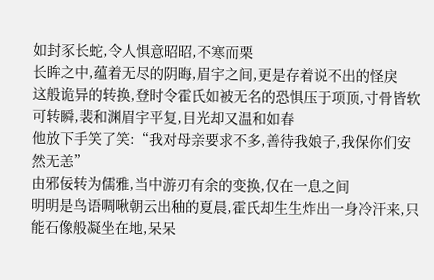如封豕长蛇,令人惧意昭昭,不寒而栗
长眸之中,蕴着无尽的阴晦,眉宇之间,更是存着说不出的怪戾
这般诡异的转换,登时令霍氏如被无名的恐惧压于项顶,寸骨皆软
可转瞬,裴和渊眉宇平复,目光却又温和如春
他放下手笑了笑:“我对母亲要求不多,善待我娘子,我保你们安然无恙”
由邪佞转为儒雅,当中游刃有余的变换,仅在一息之间
明明是鸟语啁啾朝云出秞的夏晨,霍氏却生生炸出一身冷汗来,只能石像般凝坐在地,呆呆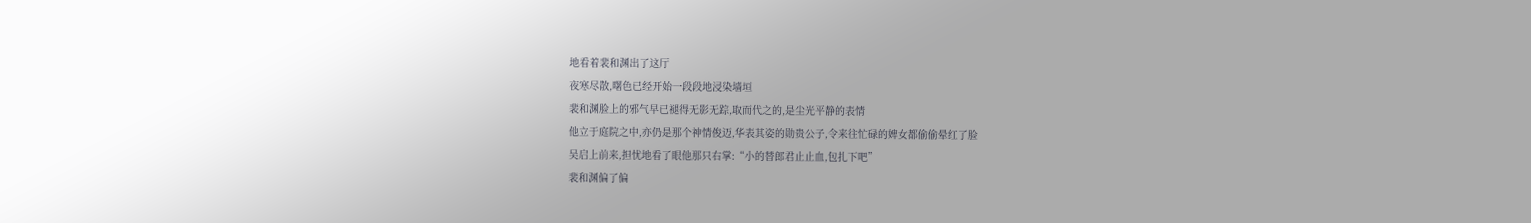地看着裴和渊出了这厅
夜寒尽散,曙色已经开始一段段地浸染墙垣
裴和渊脸上的邪气早已褪得无影无踪,取而代之的,是尘光平静的表情
他立于庭院之中,亦仍是那个神情俊迈,华表其姿的勋贵公子,令来往忙碌的婢女都偷偷晕红了脸
吴启上前来,担忧地看了眼他那只右掌:“小的替郎君止止血,包扎下吧”
裴和渊偏了偏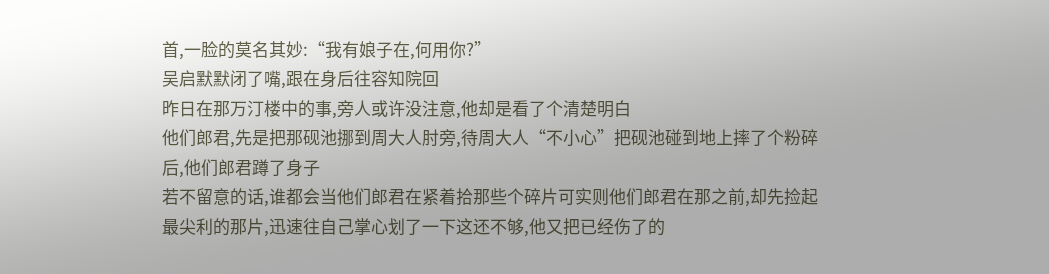首,一脸的莫名其妙:“我有娘子在,何用你?”
吴启默默闭了嘴,跟在身后往容知院回
昨日在那万汀楼中的事,旁人或许没注意,他却是看了个清楚明白
他们郎君,先是把那砚池挪到周大人肘旁,待周大人“不小心”把砚池碰到地上摔了个粉碎后,他们郎君蹲了身子
若不留意的话,谁都会当他们郎君在紧着拾那些个碎片可实则他们郎君在那之前,却先捡起最尖利的那片,迅速往自己掌心划了一下这还不够,他又把已经伤了的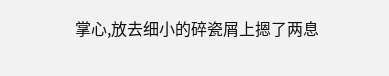掌心,放去细小的碎瓷屑上摁了两息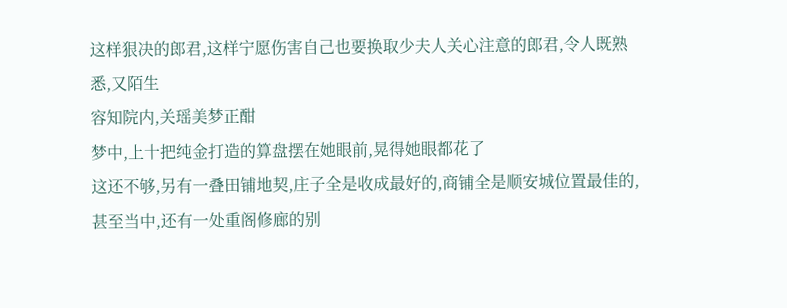这样狠决的郎君,这样宁愿伤害自己也要换取少夫人关心注意的郎君,令人既熟悉,又陌生
容知院内,关瑶美梦正酣
梦中,上十把纯金打造的算盘摆在她眼前,晃得她眼都花了
这还不够,另有一叠田铺地契,庄子全是收成最好的,商铺全是顺安城位置最佳的,甚至当中,还有一处重阁修廊的别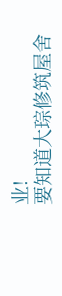业!
要知道大琮修筑屋舍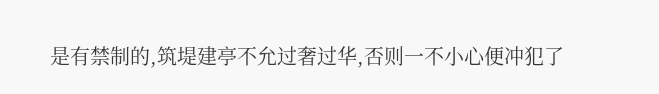是有禁制的,筑堤建亭不允过奢过华,否则一不小心便冲犯了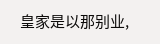皇家是以那别业,